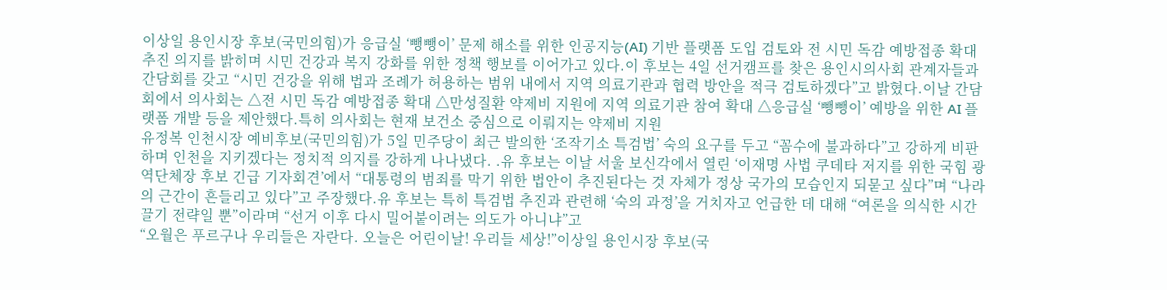이상일 용인시장 후보(국민의힘)가 응급실 ‘뺑뺑이’ 문제 해소를 위한 인공지능(AI) 기반 플랫폼 도입 검토와 전 시민 독감 예방접종 확대 추진 의지를 밝히며 시민 건강과 복지 강화를 위한 정책 행보를 이어가고 있다.이 후보는 4일 선거캠프를 찾은 용인시의사회 관계자들과 간담회를 갖고 “시민 건강을 위해 법과 조례가 허용하는 범위 내에서 지역 의료기관과 협력 방안을 적극 검토하겠다”고 밝혔다.이날 간담회에서 의사회는 △전 시민 독감 예방접종 확대 △만성질환 약제비 지원에 지역 의료기관 참여 확대 △응급실 ‘뺑뺑이’ 예방을 위한 AI 플랫폼 개발 등을 제안했다.특히 의사회는 현재 보건소 중심으로 이뤄지는 약제비 지원
유정복 인천시장 예비후보(국민의힘)가 5일 민주당이 최근 발의한 ‘조작기소 특검법’ 숙의 요구를 두고 “꼼수에 불과하다”고 강하게 비판하며 인천을 지키겠다는 정치적 의지를 강하게 나나냈다. .유 후보는 이날 서울 보신각에서 열린 ‘이재명 사법 쿠데타 저지를 위한 국힘 광역단체장 후보 긴급 기자회견’에서 “대통령의 범죄를 막기 위한 법안이 추진된다는 것 자체가 정상 국가의 모습인지 되묻고 싶다”며 “나라의 근간이 흔들리고 있다”고 주장했다.유 후보는 특히 특검법 추진과 관련해 ‘숙의 과정’을 거치자고 언급한 데 대해 “여론을 의식한 시간 끌기 전략일 뿐”이라며 “선거 이후 다시 밀어붙이려는 의도가 아니냐”고
“오월은 푸르구나 우리들은 자란다. 오늘은 어린이날! 우리들 세상!”이상일 용인시장 후보(국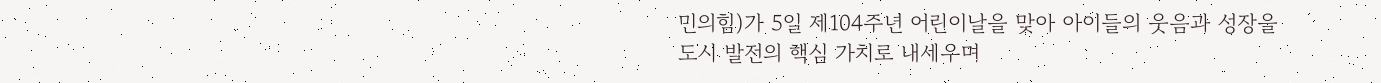민의힘)가 5일 제104주년 어린이날을 맞아 아이들의 웃음과 성장을 도시 발전의 핵심 가치로 내세우며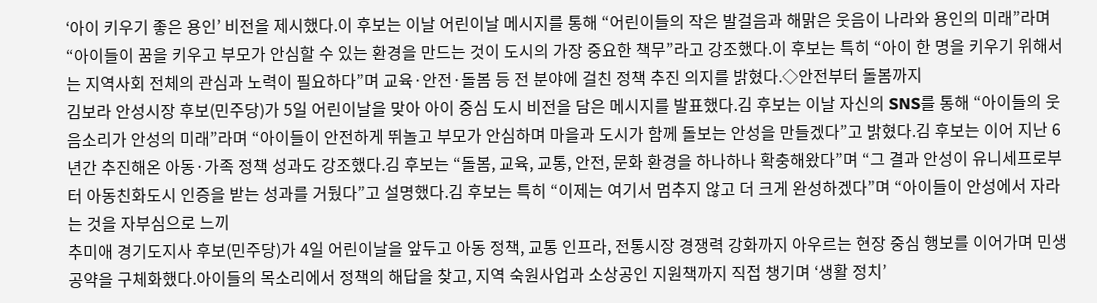‘아이 키우기 좋은 용인’ 비전을 제시했다.이 후보는 이날 어린이날 메시지를 통해 “어린이들의 작은 발걸음과 해맑은 웃음이 나라와 용인의 미래”라며 “아이들이 꿈을 키우고 부모가 안심할 수 있는 환경을 만드는 것이 도시의 가장 중요한 책무”라고 강조했다.이 후보는 특히 “아이 한 명을 키우기 위해서는 지역사회 전체의 관심과 노력이 필요하다”며 교육·안전·돌봄 등 전 분야에 걸친 정책 추진 의지를 밝혔다.◇안전부터 돌봄까지
김보라 안성시장 후보(민주당)가 5일 어린이날을 맞아 아이 중심 도시 비전을 담은 메시지를 발표했다.김 후보는 이날 자신의 SNS를 통해 “아이들의 웃음소리가 안성의 미래”라며 “아이들이 안전하게 뛰놀고 부모가 안심하며 마을과 도시가 함께 돌보는 안성을 만들겠다”고 밝혔다.김 후보는 이어 지난 6년간 추진해온 아동·가족 정책 성과도 강조했다.김 후보는 “돌봄, 교육, 교통, 안전, 문화 환경을 하나하나 확충해왔다”며 “그 결과 안성이 유니세프로부터 아동친화도시 인증을 받는 성과를 거뒀다”고 설명했다.김 후보는 특히 “이제는 여기서 멈추지 않고 더 크게 완성하겠다”며 “아이들이 안성에서 자라는 것을 자부심으로 느끼
추미애 경기도지사 후보(민주당)가 4일 어린이날을 앞두고 아동 정책, 교통 인프라, 전통시장 경쟁력 강화까지 아우르는 현장 중심 행보를 이어가며 민생 공약을 구체화했다.아이들의 목소리에서 정책의 해답을 찾고, 지역 숙원사업과 소상공인 지원책까지 직접 챙기며 ‘생활 정치’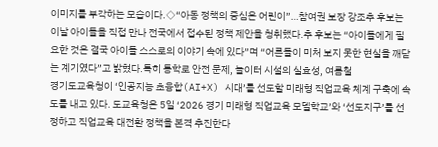이미지를 부각하는 모습이다.◇“아동 정책의 중심은 어린이”…참여권 보장 강조추 후보는 이날 아이들을 직접 만나 전국에서 접수된 정책 제안을 청취했다.추 후보는 “아이들에게 필요한 것은 결국 아이들 스스로의 이야기 속에 있다”며 “어른들이 미처 보지 못한 현실을 깨닫는 계기였다”고 밝혔다.특히 통학로 안전 문제, 놀이터 시설의 실효성, 여름철
경기도교육청이 ‘인공지능 초융합(AI+X) 시대’를 선도할 미래형 직업교육 체계 구축에 속도를 내고 있다. 도교육청은 5일 ‘2026 경기 미래형 직업교육 모델학교’와 ‘선도지구’를 선정하고 직업교육 대전환 정책을 본격 추진한다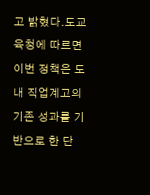고 밝혔다.도교육청에 따르면 이번 정책은 도내 직업계고의 기존 성과를 기반으로 한 단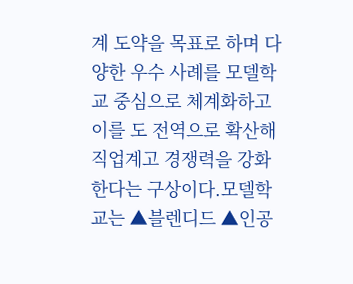계 도약을 목표로 하며 다양한 우수 사례를 모델학교 중심으로 체계화하고 이를 도 전역으로 확산해 직업계고 경쟁력을 강화한다는 구상이다.모델학교는 ▲블렌디드 ▲인공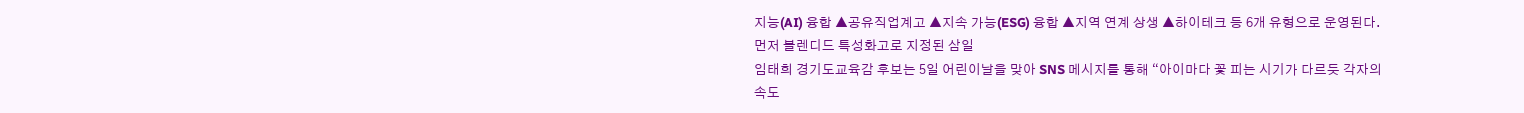지능(AI) 융합 ▲공유직업계고 ▲지속 가능(ESG) 융합 ▲지역 연계 상생 ▲하이테크 등 6개 유형으로 운영된다. 먼저 블렌디드 특성화고로 지정된 삼일
임태희 경기도교육감 후보는 5일 어린이날을 맞아 SNS 메시지를 통해 “아이마다 꽃 피는 시기가 다르듯 각자의 속도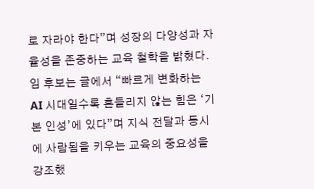로 자라야 한다”며 성장의 다양성과 자율성을 존중하는 교육 철학을 밝혔다.임 후보는 글에서 “빠르게 변화하는 AI 시대일수록 흔들리지 않는 힘은 ‘기본 인성’에 있다”며 지식 전달과 동시에 사람됨을 키우는 교육의 중요성을 강조했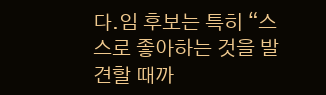다.임 후보는 특히 “스스로 좋아하는 것을 발견할 때까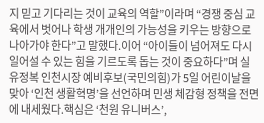지 믿고 기다리는 것이 교육의 역할”이라며 “경쟁 중심 교육에서 벗어나 학생 개개인의 가능성을 키우는 방향으로 나아가야 한다”고 말했다.이어 “아이들이 넘어져도 다시 일어설 수 있는 힘을 기르도록 돕는 것이 중요하다”며 실
유정복 인천시장 예비후보(국민의힘)가 5일 어린이날을 맞아 ‘인천 생활혁명’을 선언하며 민생 체감형 정책을 전면에 내세웠다.핵심은 ‘천원 유니버스’,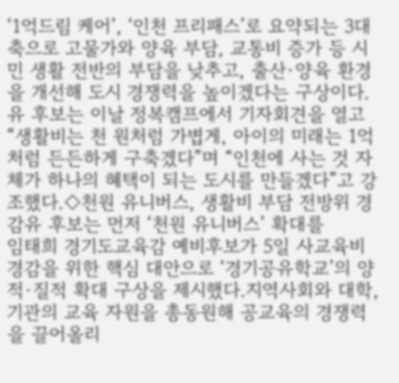‘1억드림 케어’, ‘인천 프리패스’로 요약되는 3대 축으로 고물가와 양육 부담, 교통비 증가 등 시민 생활 전반의 부담을 낮추고, 출산·양육 환경을 개선해 도시 경쟁력을 높이겠다는 구상이다.유 후보는 이날 정복캠프에서 기자회견을 열고 “생활비는 천 원처럼 가볍게, 아이의 미래는 1억처럼 든든하게 구축겠다”며 “인천에 사는 것 자체가 하나의 혜택이 되는 도시를 만들겠다”고 강조했다.◇천원 유니버스, 생활비 부담 전방위 경감유 후보는 먼저 ‘천원 유니버스’ 확대를
임태희 경기도교육감 예비후보가 5일 사교육비 경감을 위한 핵심 대안으로 ‘경기공유학교’의 양적·질적 확대 구상을 제시했다.지역사회와 대학, 기관의 교육 자원을 총동원해 공교육의 경쟁력을 끌어올리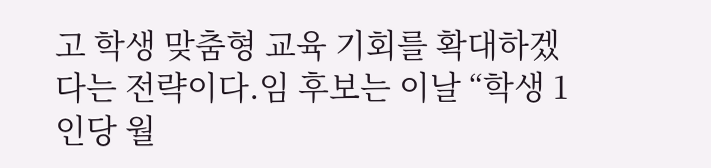고 학생 맞춤형 교육 기회를 확대하겠다는 전략이다.임 후보는 이날 “학생 1인당 월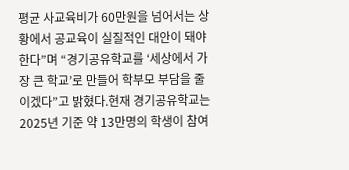평균 사교육비가 60만원을 넘어서는 상황에서 공교육이 실질적인 대안이 돼야 한다”며 “경기공유학교를 ‘세상에서 가장 큰 학교’로 만들어 학부모 부담을 줄이겠다”고 밝혔다.현재 경기공유학교는 2025년 기준 약 13만명의 학생이 참여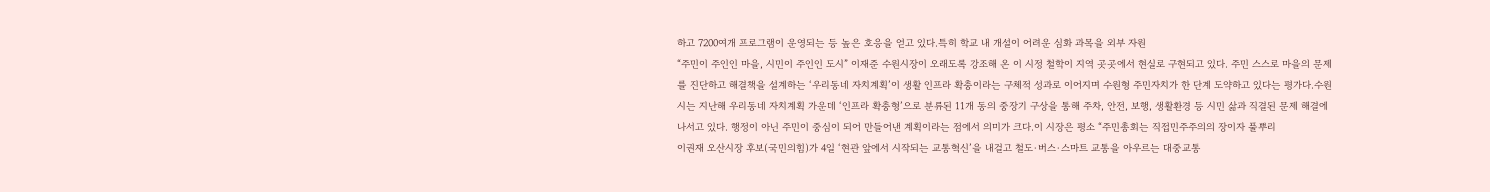하고 7200여개 프로그램이 운영되는 등 높은 호응을 얻고 있다.특히 학교 내 개설이 어려운 심화 과목을 외부 자원
“주민이 주인인 마을, 시민이 주인인 도시” 이재준 수원시장이 오래도록 강조해 온 이 시정 철학이 지역 곳곳에서 현실로 구현되고 있다. 주민 스스로 마을의 문제를 진단하고 해결책을 설계하는 ‘우리동네 자치계획’이 생활 인프라 확충이라는 구체적 성과로 이어지며 수원형 주민자치가 한 단계 도약하고 있다는 평가다.수원시는 지난해 우리동네 자치계획 가운데 ‘인프라 확충형’으로 분류된 11개 동의 중장기 구상을 통해 주차, 안전, 보행, 생활환경 등 시민 삶과 직결된 문제 해결에 나서고 있다. 행정이 아닌 주민이 중심이 되어 만들어낸 계획이라는 점에서 의미가 크다.이 시장은 평소 “주민총회는 직접민주주의의 장이자 풀뿌리
이권재 오산시장 후보(국민의힘)가 4일 ‘현관 앞에서 시작되는 교통혁신’을 내걸고 철도·버스·스마트 교통을 아우르는 대중교통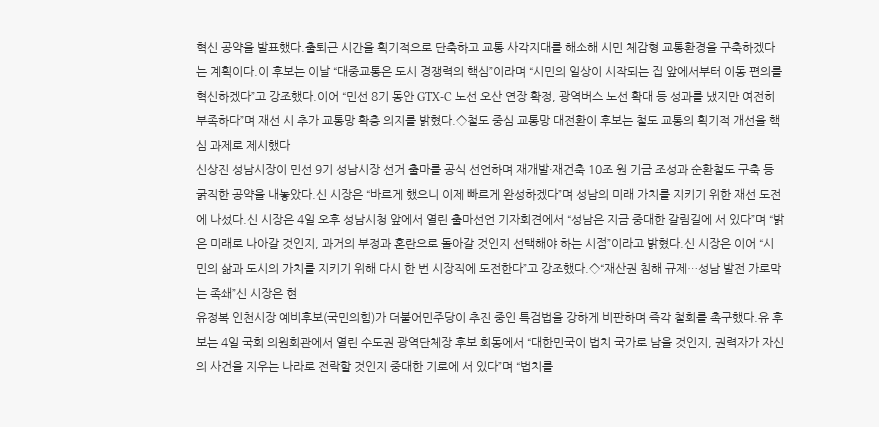혁신 공약을 발표했다.출퇴근 시간을 획기적으로 단축하고 교통 사각지대를 해소해 시민 체감형 교통환경을 구축하겠다는 계획이다.이 후보는 이날 “대중교통은 도시 경쟁력의 핵심”이라며 “시민의 일상이 시작되는 집 앞에서부터 이동 편의를 혁신하겠다”고 강조했다.이어 “민선 8기 동안 GTX-C 노선 오산 연장 확정, 광역버스 노선 확대 등 성과를 냈지만 여전히 부족하다”며 재선 시 추가 교통망 확충 의지를 밝혔다.◇철도 중심 교통망 대전환이 후보는 철도 교통의 획기적 개선을 핵심 과제로 제시했다
신상진 성남시장이 민선 9기 성남시장 선거 출마를 공식 선언하며 재개발·재건축 10조 원 기금 조성과 순환철도 구축 등 굵직한 공약을 내놓았다.신 시장은 “바르게 했으니 이제 빠르게 완성하겠다”며 성남의 미래 가치를 지키기 위한 재선 도전에 나섰다.신 시장은 4일 오후 성남시청 앞에서 열린 출마선언 기자회견에서 “성남은 지금 중대한 갈림길에 서 있다”며 “밝은 미래로 나아갈 것인지, 과거의 부정과 혼란으로 돌아갈 것인지 선택해야 하는 시점”이라고 밝혔다.신 시장은 이어 “시민의 삶과 도시의 가치를 지키기 위해 다시 한 번 시장직에 도전한다”고 강조했다.◇“재산권 침해 규제…성남 발전 가로막는 족쇄”신 시장은 현
유정복 인천시장 예비후보(국민의힘)가 더불어민주당이 추진 중인 특검법을 강하게 비판하며 즉각 철회를 촉구했다.유 후보는 4일 국회 의원회관에서 열린 수도권 광역단체장 후보 회동에서 “대한민국이 법치 국가로 남을 것인지, 권력자가 자신의 사건을 지우는 나라로 전락할 것인지 중대한 기로에 서 있다”며 “법치를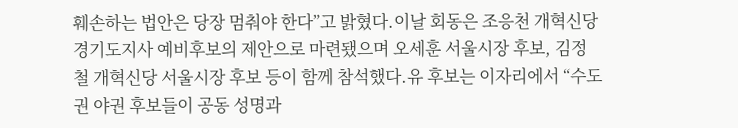훼손하는 법안은 당장 멈춰야 한다”고 밝혔다.이날 회동은 조응천 개혁신당 경기도지사 예비후보의 제안으로 마련됐으며 오세훈 서울시장 후보, 김정철 개혁신당 서울시장 후보 등이 함께 참석했다.유 후보는 이자리에서 “수도권 야권 후보들이 공동 성명과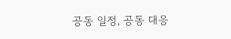공동 일정, 공동 대응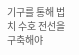기구를 통해 법치 수호 전선을 구축해야